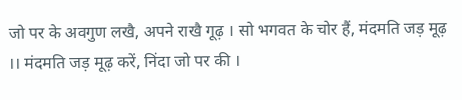जो पर के अवगुण लखै, अपने राखै गूढ़ । सो भगवत के चोर हैं, मंदमति जड़ मूढ़ ।। मंदमति जड़ मूढ़ करें, निंदा जो पर की ।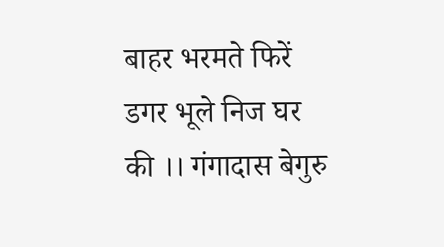बाहर भरमते फिरें डगर भूले निज घर की ।। गंगादास बेगुरु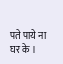पते पाये ना घर के ।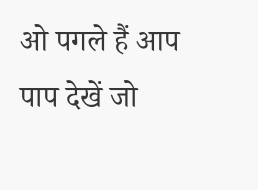ओ पगले हैं आप पाप देखें जो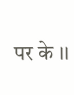पर के ।।